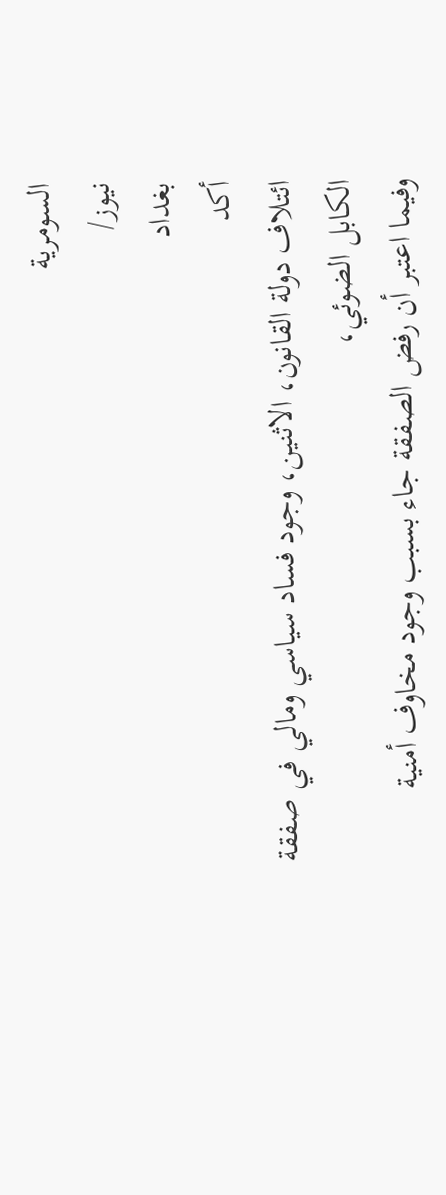السومرية
نيوز/
بغداد
أكد
ائتلاف دولة القانون، الاثنين، وجود فساد سياسي ومالي في صفقة الكابل الضوئي،
وفيما اعتبر أن رفض الصفقة جاء بسبب وجود مخاوف أمنية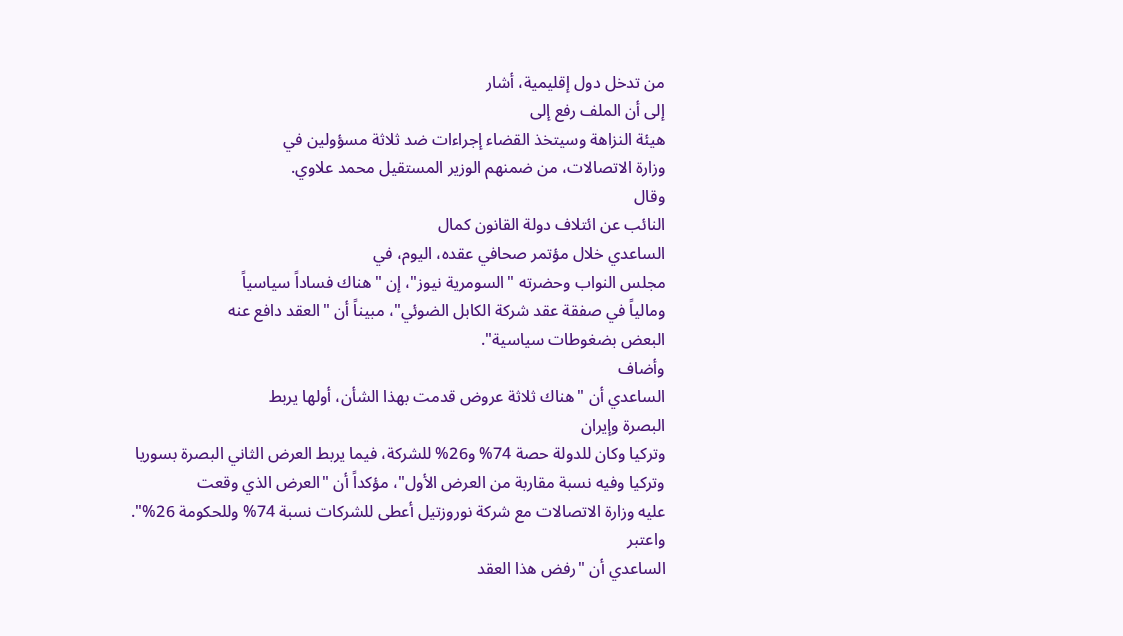من تدخل دول إقليمية، أشار
إلى أن الملف رفع إلى
هيئة النزاهة وسيتخذ القضاء إجراءات ضد ثلاثة مسؤولين في
وزارة الاتصالات، من ضمنهم الوزير المستقيل محمد علاوي.
وقال
النائب عن ائتلاف دولة القانون كمال
الساعدي خلال مؤتمر صحافي عقده، اليوم، في
مجلس النواب وحضرته "السومرية نيوز"، إن "هناك فساداً سياسياً
ومالياً في صفقة عقد شركة الكابل الضوئي"، مبيناً أن "العقد دافع عنه
البعض بضغوطات سياسية".
وأضاف
الساعدي أن "هناك ثلاثة عروض قدمت بهذا الشأن، أولها يربط
البصرة وإيران
وتركيا وكان للدولة حصة 74% و26% للشركة، فيما يربط العرض الثاني البصرة بسوريا
وتركيا وفيه نسبة مقاربة من العرض الأول"، مؤكداً أن "العرض الذي وقعت
عليه وزارة الاتصالات مع شركة نوروزتيل أعطى للشركات نسبة 74% وللحكومة 26%".
واعتبر
الساعدي أن "رفض هذا العقد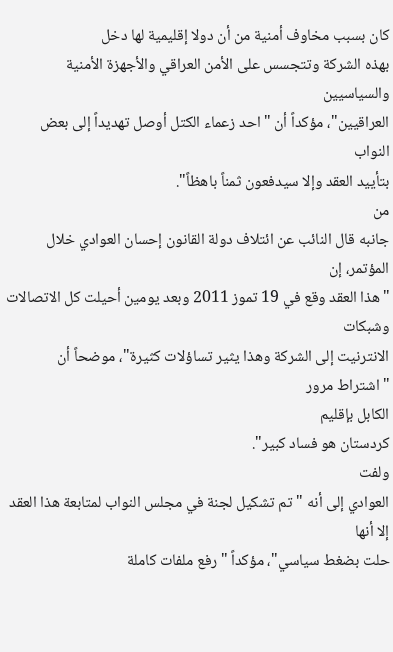كان بسبب مخاوف أمنية من أن دولا إقليمية لها دخل
بهذه الشركة وتتجسس على الأمن العراقي والأجهزة الأمنية والسياسيين
العراقيين"، مؤكداً أن "احد زعماء الكتل أوصل تهديداً إلى بعض النواب
بتأييد العقد وإلا سيدفعون ثمناً باهظاً".
من
جانبه قال النائب عن ائتلاف دولة القانون إحسان العوادي خلال المؤتمر، إن
"هذا العقد وقع في 19 تموز 2011 وبعد يومين أحيلت كل الاتصالات وشبكات
الانترنيت إلى الشركة وهذا يثير تساؤلات كثيرة"، موضحاً أن "اشتراط مرور
الكابل بإقليم
كردستان هو فساد كبير".
ولفت
العوادي إلى أنه "تم تشكيل لجنة في مجلس النواب لمتابعة هذا العقد إلا أنها
حلت بضغط سياسي"، مؤكداً "رفع ملفات كاملة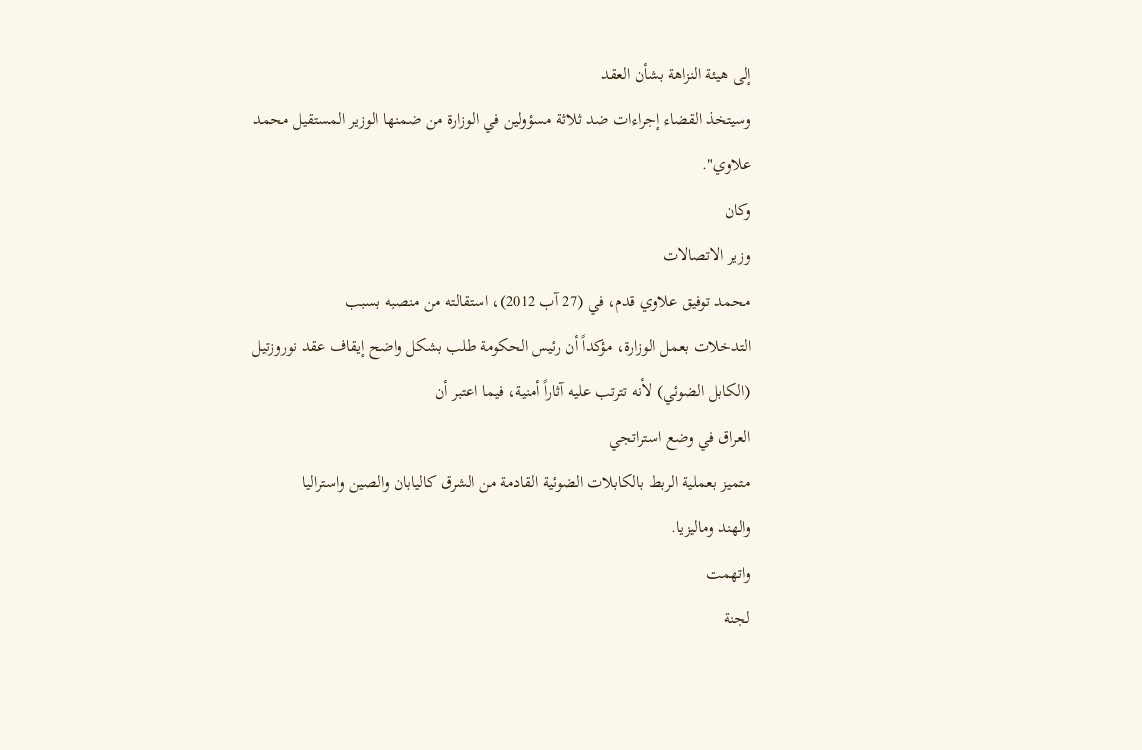إلى هيئة النزاهة بشأن العقد
وسيتخذ القضاء إجراءات ضد ثلاثة مسؤولين في الوزارة من ضمنها الوزير المستقيل محمد
علاوي".
وكان
وزير الاتصالات
محمد توفيق علاوي قدم، في (27 آب 2012)، استقالته من منصبه بسبب
التدخلات بعمل الوزارة، مؤكداً أن رئيس الحكومة طلب بشكل واضح إيقاف عقد نوروزتيل
(الكابل الضوئي) لأنه تترتب عليه آثاراً أمنية، فيما اعتبر أن
العراق في وضع استراتجي
متميز بعملية الربط بالكابلات الضوئية القادمة من الشرق كاليابان والصين واستراليا
والهند وماليزيا.
واتهمت
لجنة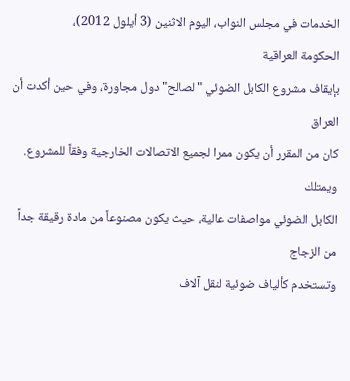الخدمات في مجلس النواب، اليوم الاثنين (3 أيلول 2012)،
الحكومة العراقية
بإيقاف مشروع الكابل الضوئي "لصالح" دول مجاورة، وفي حين أكدت أن العراق
كان من المقرر أن يكون ممرا لجميع الاتصالات الخارجية وفقاً للمشروع.
ويمتلك
الكابل الضوئي مواصفات عالية، حيث يكون مصنوعاً من مادة رقيقة جداً من الزجاج
وتستخدم كألياف ضوئية لنقل آلاف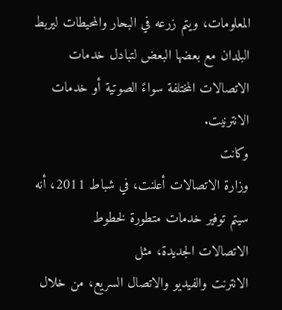المعلومات، ويتم زرعه في البحار والمحيطات ليربط
البلدان مع بعضها البعض لتبادل خدمات الاتصالات المختلفة سواءً الصوتية أو خدمات
الانترنيت.
وكانت
وزارة الاتصالات أعلنت، في شباط 2011، أنه سيتم توفير خدمات متطورة لخطوط
الاتصالات الجديدة، مثل
الانترنت والفيديو والاتصال السريع، من خلال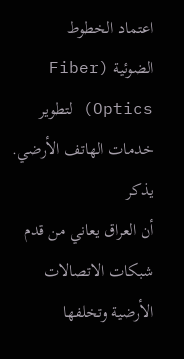اعتماد الخطوط
الضوئية (Fiber Optics) لتطوير خدمات الهاتف الأرضي.
يذكر
أن العراق يعاني من قدم شبكات الاتصالات الأرضية وتخلفها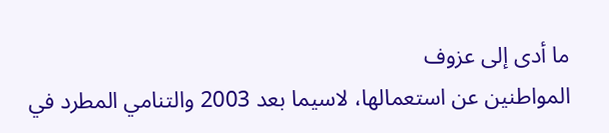ما أدى إلى عزوف
المواطنين عن استعمالها، لاسيما بعد 2003 والتنامي المطرد في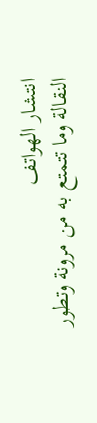انتشار الهواتف
النقالة وما تتمتع به من مرونة وتطور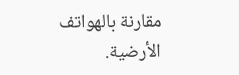مقارنة بالهواتف الأرضية.